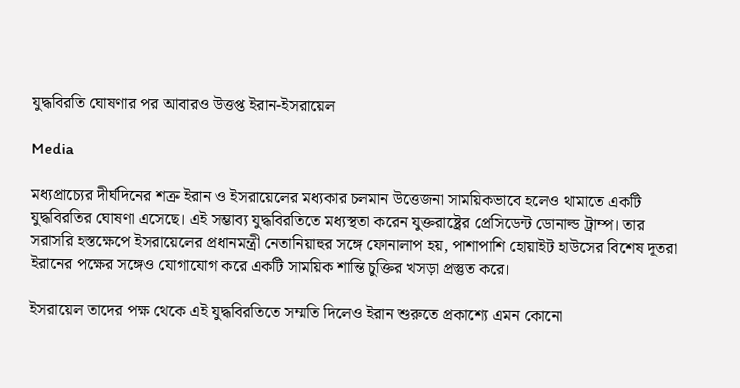যুদ্ধবিরতি ঘোষণার পর আবারও উত্তপ্ত ইরান-ইসরায়েল

Media

মধ্যপ্রাচ্যের দীর্ঘদিনের শত্রু ইরান ও ইসরায়েলের মধ্যকার চলমান উত্তেজনা সাময়িকভাবে হলেও থামাতে একটি যুদ্ধবিরতির ঘোষণা এসেছে। এই সম্ভাব্য যুদ্ধবিরতিতে মধ্যস্থতা করেন যুক্তরাষ্ট্রের প্রেসিডেন্ট ডোনাল্ড ট্রাম্প। তার সরাসরি হস্তক্ষেপে ইসরায়েলের প্রধানমন্ত্রী নেতানিয়াহুর সঙ্গে ফোনালাপ হয়, পাশাপাশি হোয়াইট হাউসের বিশেষ দূতরা ইরানের পক্ষের সঙ্গেও যোগাযোগ করে একটি সাময়িক শান্তি চুক্তির খসড়া প্রস্তুত করে।

ইসরায়েল তাদের পক্ষ থেকে এই যুদ্ধবিরতিতে সম্মতি দিলেও ইরান শুরুতে প্রকাশ্যে এমন কোনো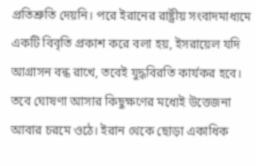প্রতিশ্রুতি দেয়নি। পরে ইরানের রাষ্ট্রীয় সংবাদমাধ্যমে একটি বিবৃতি প্রকাশ করে বলা হয়, ইসরায়েল যদি আগ্রাসন বন্ধ রাখে, তবেই যুদ্ধবিরতি কার্যকর হবে। তবে ঘোষণা আসার কিছুক্ষণের মধ্যেই উত্তেজনা আবার চরমে ওঠে। ইরান থেকে ছোড়া একাধিক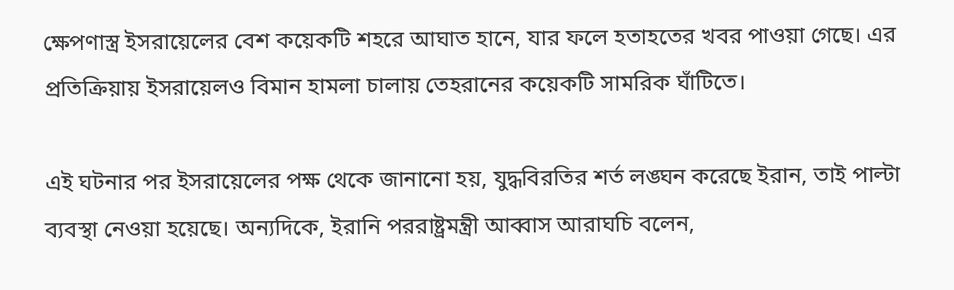ক্ষেপণাস্ত্র ইসরায়েলের বেশ কয়েকটি শহরে আঘাত হানে, যার ফলে হতাহতের খবর পাওয়া গেছে। এর প্রতিক্রিয়ায় ইসরায়েলও বিমান হামলা চালায় তেহরানের কয়েকটি সামরিক ঘাঁটিতে।

এই ঘটনার পর ইসরায়েলের পক্ষ থেকে জানানো হয়, যুদ্ধবিরতির শর্ত লঙ্ঘন করেছে ইরান, তাই পাল্টা ব্যবস্থা নেওয়া হয়েছে। অন্যদিকে, ইরানি পররাষ্ট্রমন্ত্রী আব্বাস আরাঘচি বলেন,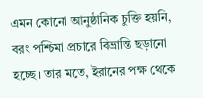এমন কোনো আনুষ্ঠানিক চুক্তি হয়নি, বরং পশ্চিমা প্রচারে বিভ্রান্তি ছড়ানো হচ্ছে। তার মতে, ইরানের পক্ষ থেকে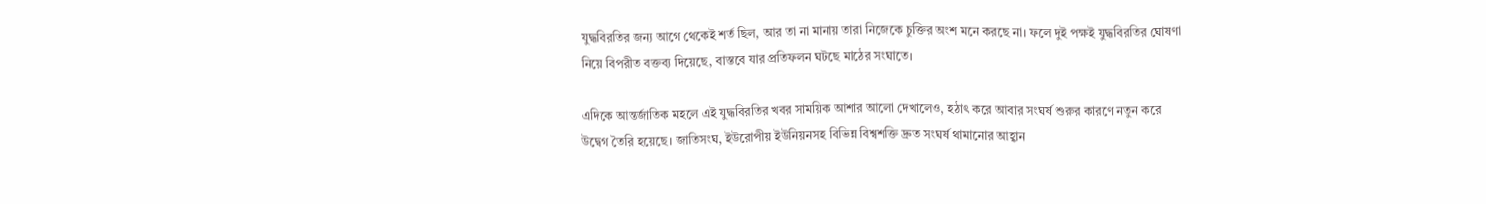যুদ্ধবিরতির জন্য আগে থেকেই শর্ত ছিল, আর তা না মানায় তারা নিজেকে চুক্তির অংশ মনে করছে না। ফলে দুই পক্ষই যুদ্ধবিরতির ঘোষণা নিয়ে বিপরীত বক্তব্য দিয়েছে, বাস্তবে যার প্রতিফলন ঘটছে মাঠের সংঘাতে।

এদিকে আন্তর্জাতিক মহলে এই যুদ্ধবিরতির খবর সাময়িক আশার আলো দেখালেও, হঠাৎ করে আবার সংঘর্ষ শুরুর কারণে নতুন করে উদ্বেগ তৈরি হয়েছে। জাতিসংঘ, ইউরোপীয় ইউনিয়নসহ বিভিন্ন বিশ্বশক্তি দ্রুত সংঘর্ষ থামানোর আহ্বান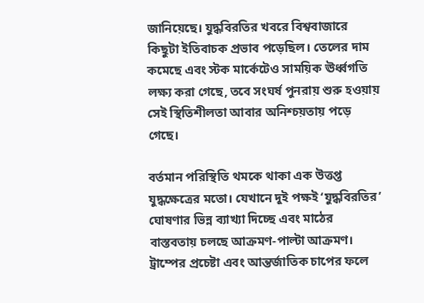জানিয়েছে। যুদ্ধবিরতির খবরে বিশ্ববাজারে কিছুটা ইতিবাচক প্রভাব পড়েছিল। তেলের দাম কমেছে এবং স্টক মার্কেটেও সাময়িক ঊর্ধ্বগতি লক্ষ্য করা গেছে, তবে সংঘর্ষ পুনরায় শুরু হওয়ায় সেই স্থিতিশীলতা আবার অনিশ্চয়তায় পড়ে গেছে।

বর্তমান পরিস্থিতি থমকে থাকা এক উত্তপ্ত যুদ্ধক্ষেত্রের মতো। যেখানে দুই পক্ষই ‘যুদ্ধবিরতির’ ঘোষণার ভিন্ন ব্যাখ্যা দিচ্ছে এবং মাঠের বাস্তবতায় চলছে আক্রমণ-পাল্টা আক্রমণ। ট্রাম্পের প্রচেষ্টা এবং আন্তর্জাতিক চাপের ফলে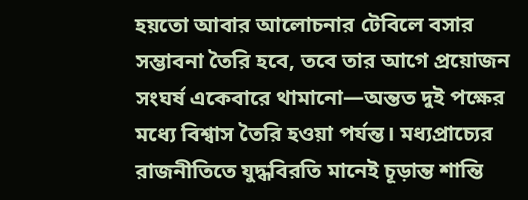হয়তো আবার আলোচনার টেবিলে বসার সম্ভাবনা তৈরি হবে, তবে তার আগে প্রয়োজন সংঘর্ষ একেবারে থামানো—অন্তত দুই পক্ষের মধ্যে বিশ্বাস তৈরি হওয়া পর্যন্ত। মধ্যপ্রাচ্যের রাজনীতিতে যুদ্ধবিরতি মানেই চূড়ান্ত শান্তি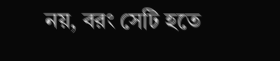নয়, বরং সেটি হতে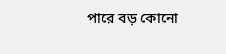পারে বড় কোনো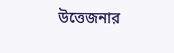উত্তেজনার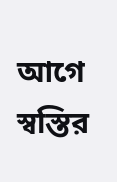আগে স্বস্তির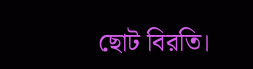ছোট বিরতি।